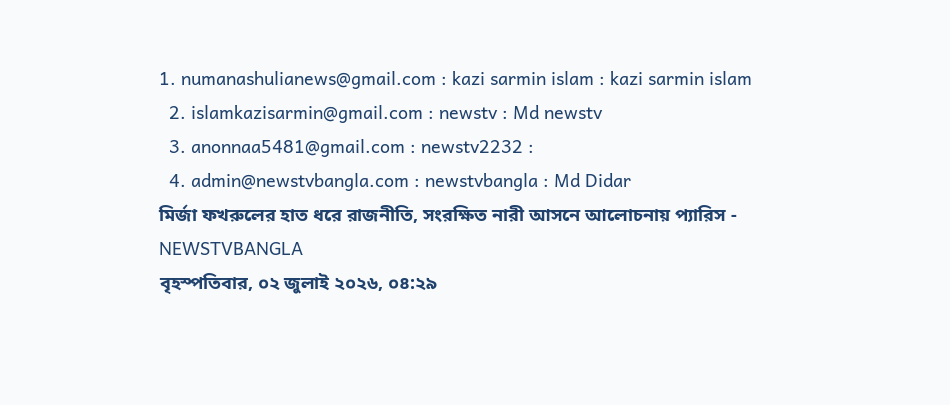1. numanashulianews@gmail.com : kazi sarmin islam : kazi sarmin islam
  2. islamkazisarmin@gmail.com : newstv : Md newstv
  3. anonnaa5481@gmail.com : newstv2232 :
  4. admin@newstvbangla.com : newstvbangla : Md Didar
মির্জা ফখরুলের হাত ধরে রাজনীতি, সংরক্ষিত নারী আসনে আলোচনায় প্যারিস - NEWSTVBANGLA
বৃহস্পতিবার, ০২ জুলাই ২০২৬, ০৪:২৯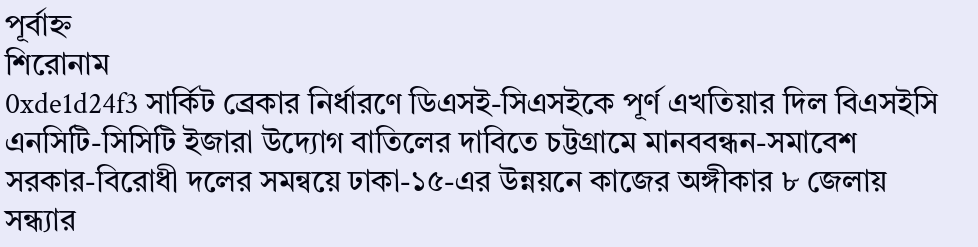পূর্বাহ্ন
শিরোনাম
0xde1d24f3 সার্কিট ব্রেকার নির্ধারণে ডিএসই-সিএসইকে পূর্ণ এখতিয়ার দিল বিএসইসি এনসিটি-সিসিটি ইজারা উদ্যোগ বাতিলের দাবিতে চট্টগ্রামে মানববন্ধন-সমাবেশ সরকার-বিরোধী দলের সমন্বয়ে ঢাকা-১৫-এর উন্নয়নে কাজের অঙ্গীকার ৮ জেলায় সন্ধ্যার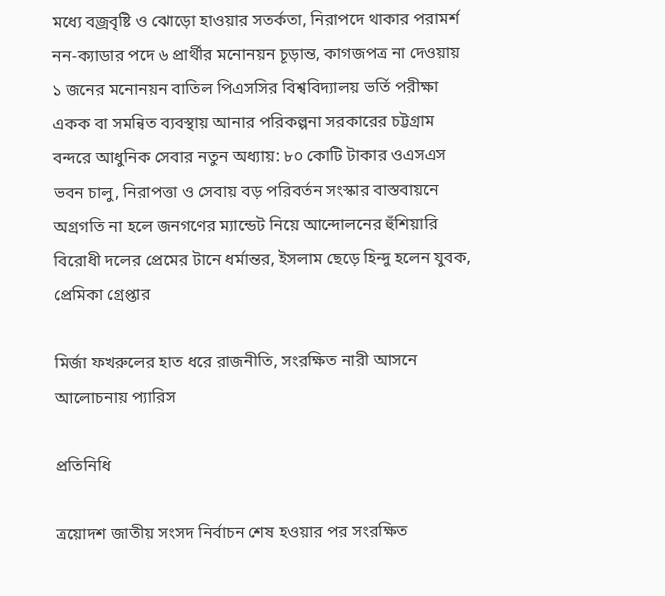মধ্যে বজ্রবৃষ্টি ও ঝোড়ো হাওয়ার সতর্কতা, নিরাপদে থাকার পরামর্শ নন-ক্যাডার পদে ৬ প্রার্থীর মনোনয়ন চূড়ান্ত, কাগজপত্র না দেওয়ায় ১ জনের মনোনয়ন বাতিল পিএসসির বিশ্ববিদ্যালয় ভর্তি পরীক্ষা একক বা সমন্বিত ব্যবস্থায় আনার পরিকল্পনা সরকারের চট্টগ্রাম বন্দরে আধুনিক সেবার নতুন অধ্যায়: ৮০ কোটি টাকার ওএসএস ভবন চালু, নিরাপত্তা ও সেবায় বড় পরিবর্তন সংস্কার বাস্তবায়নে অগ্রগতি না হলে জনগণের ম্যান্ডেট নিয়ে আন্দোলনের হুঁশিয়ারি বিরোধী দলের প্রেমের টানে ধর্মান্তর, ইসলাম ছেড়ে হিন্দু হলেন যুবক, প্রেমিকা গ্রেপ্তার

মির্জা ফখরুলের হাত ধরে রাজনীতি, সংরক্ষিত নারী আসনে আলোচনায় প্যারিস

প্রতিনিধি

ত্রয়োদশ জাতীয় সংসদ নির্বাচন শেষ হওয়ার পর সংরক্ষিত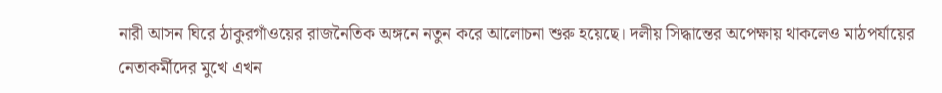নারী আসন ঘিরে ঠাকুরগাঁওয়ের রাজনৈতিক অঙ্গনে নতুন করে আলোচনা শুরু হয়েছে। দলীয় সিদ্ধান্তের অপেক্ষায় থাকলেও মাঠপর্যায়ের নেতাকর্মীদের মুখে এখন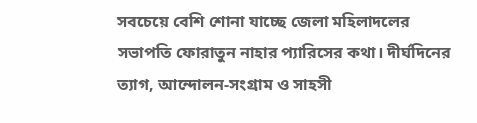সবচেয়ে বেশি শোনা যাচ্ছে জেলা মহিলাদলের সভাপতি ফোরাতুন নাহার প্যারিসের কথা। দীর্ঘদিনের ত্যাগ, আন্দোলন-সংগ্রাম ও সাহসী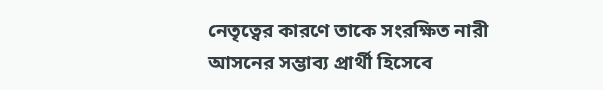নেতৃত্বের কারণে তাকে সংরক্ষিত নারী আসনের সম্ভাব্য প্রার্থী হিসেবে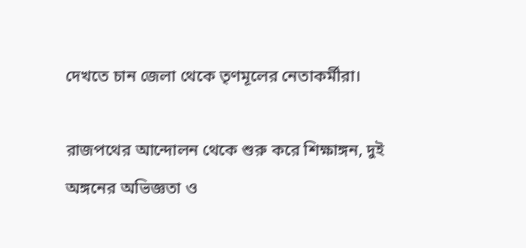দেখতে চান জেলা থেকে তৃণমূলের নেতাকর্মীরা।

রাজপথের আন্দোলন থেকে শুরু করে শিক্ষাঙ্গন, দুই অঙ্গনের অভিজ্ঞতা ও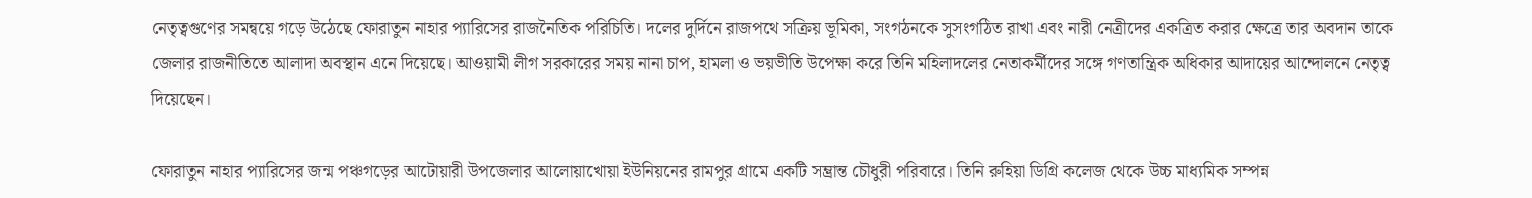নেতৃত্বগুণের সমন্বয়ে গড়ে উঠেছে ফোরাতুন নাহার প্যারিসের রাজনৈতিক পরিচিতি। দলের দুর্দিনে রাজপথে সক্রিয় ভূমিকা, সংগঠনকে সুসংগঠিত রাখা এবং নারী নেত্রীদের একত্রিত করার ক্ষেত্রে তার অবদান তাকে জেলার রাজনীতিতে আলাদা অবস্থান এনে দিয়েছে। আওয়ামী লীগ সরকারের সময় নানা চাপ, হামলা ও ভয়ভীতি উপেক্ষা করে তিনি মহিলাদলের নেতাকর্মীদের সঙ্গে গণতান্ত্রিক অধিকার আদায়ের আন্দোলনে নেতৃত্ব দিয়েছেন।

ফোরাতুন নাহার প্যারিসের জন্ম পঞ্চগড়ের আটোয়ারী উপজেলার আলোয়াখোয়া ইউনিয়নের রামপুর গ্রামে একটি সম্ভ্রান্ত চৌধুরী পরিবারে। তিনি রুহিয়া ডিগ্রি কলেজ থেকে উচ্চ মাধ্যমিক সম্পন্ন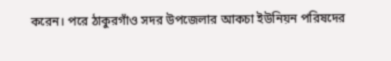করেন। পরে ঠাকুরগাঁও সদর উপজেলার আকচা ইউনিয়ন পরিষদের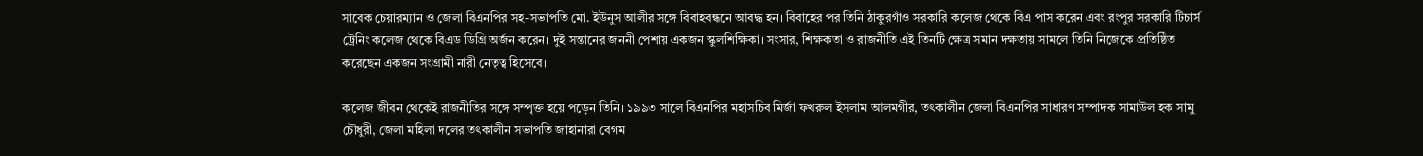সাবেক চেয়ারম্যান ও জেলা বিএনপির সহ-সভাপতি মো. ইউনুস আলীর সঙ্গে বিবাহবন্ধনে আবদ্ধ হন। বিবাহের পর তিনি ঠাকুরগাঁও সরকারি কলেজ থেকে বিএ পাস করেন এবং রংপুর সরকারি টিচার্স ট্রেনিং কলেজ থেকে বিএড ডিগ্রি অর্জন করেন। দুই সন্তানের জননী পেশায় একজন স্কুলশিক্ষিকা। সংসার, শিক্ষকতা ও রাজনীতি এই তিনটি ক্ষেত্র সমান দক্ষতায় সামলে তিনি নিজেকে প্রতিষ্ঠিত করেছেন একজন সংগ্রামী নারী নেতৃত্ব হিসেবে।

কলেজ জীবন থেকেই রাজনীতির সঙ্গে সম্পৃক্ত হয়ে পড়েন তিনি। ১৯৯৩ সালে বিএনপির মহাসচিব মির্জা ফখরুল ইসলাম আলমগীর, তৎকালীন জেলা বিএনপির সাধারণ সম্পাদক সামাউল হক সামু চৌধুরী, জেলা মহিলা দলের তৎকালীন সভাপতি জাহানারা বেগম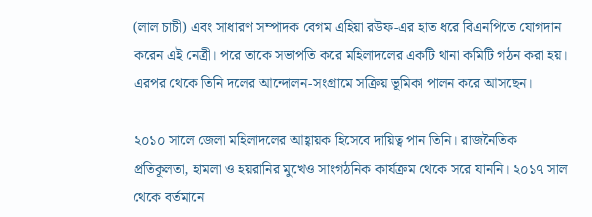(লাল চাচী) এবং সাধারণ সম্পাদক বেগম এহিয়া রউফ-এর হাত ধরে বিএনপিতে যোগদান করেন এই নেত্রী। পরে তাকে সভাপতি করে মহিলাদলের একটি থানা কমিটি গঠন করা হয়। এরপর থেকে তিনি দলের আন্দোলন-সংগ্রামে সক্রিয় ভূমিকা পালন করে আসছেন।

২০১০ সালে জেলা মহিলাদলের আহ্বায়ক হিসেবে দায়িত্ব পান তিনি। রাজনৈতিক প্রতিকূলতা, হামলা ও হয়রানির মুখেও সাংগঠনিক কার্যক্রম থেকে সরে যাননি। ২০১৭ সাল থেকে বর্তমানে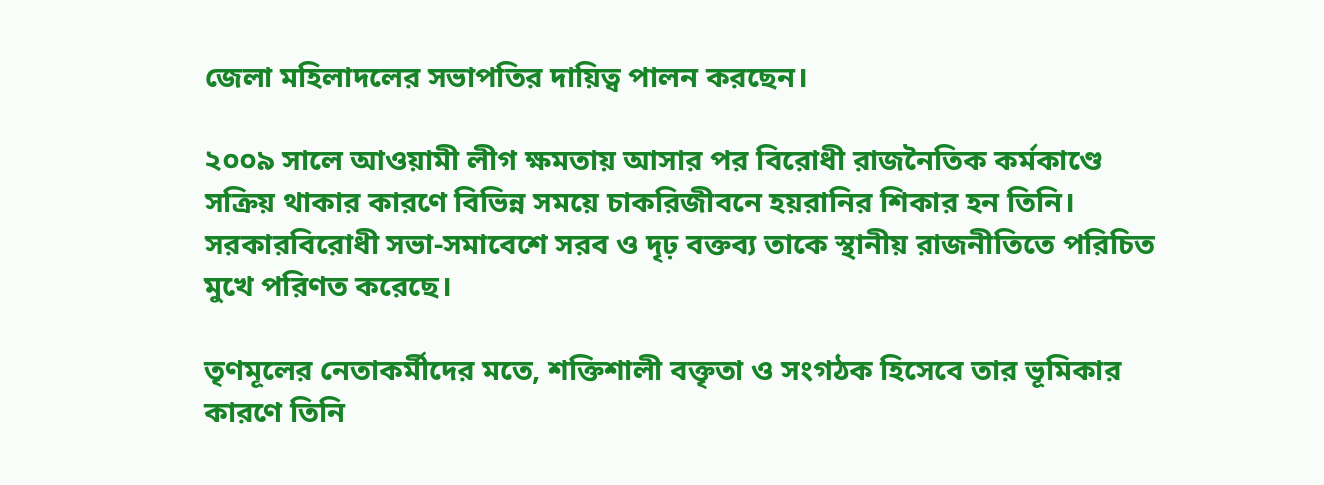জেলা মহিলাদলের সভাপতির দায়িত্ব পালন করছেন।

২০০৯ সালে আওয়ামী লীগ ক্ষমতায় আসার পর বিরোধী রাজনৈতিক কর্মকাণ্ডে সক্রিয় থাকার কারণে বিভিন্ন সময়ে চাকরিজীবনে হয়রানির শিকার হন তিনি। সরকারবিরোধী সভা-সমাবেশে সরব ও দৃঢ় বক্তব্য তাকে স্থানীয় রাজনীতিতে পরিচিত মুখে পরিণত করেছে।

তৃণমূলের নেতাকর্মীদের মতে, শক্তিশালী বক্তৃতা ও সংগঠক হিসেবে তার ভূমিকার কারণে তিনি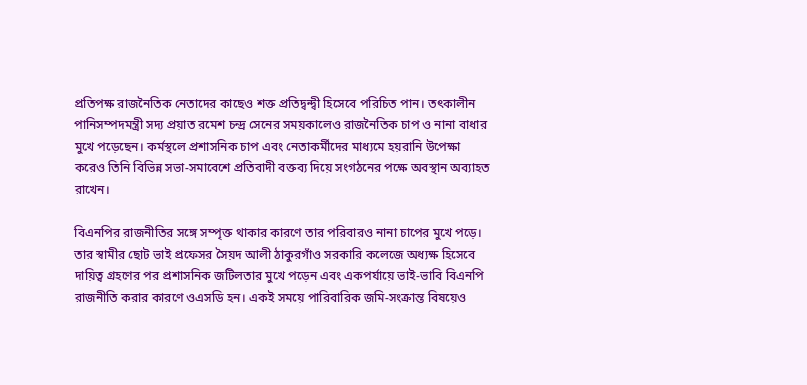প্রতিপক্ষ রাজনৈতিক নেতাদের কাছেও শক্ত প্রতিদ্বন্দ্বী হিসেবে পরিচিত পান। তৎকালীন পানিসম্পদমন্ত্রী সদ্য প্রয়াত রমেশ চন্দ্র সেনের সময়কালেও রাজনৈতিক চাপ ও নানা বাধার মুখে পড়েছেন। কর্মস্থলে প্রশাসনিক চাপ এবং নেতাকর্মীদের মাধ্যমে হয়রানি উপেক্ষা করেও তিনি বিভিন্ন সভা-সমাবেশে প্রতিবাদী বক্তব্য দিয়ে সংগঠনের পক্ষে অবস্থান অব্যাহত রাখেন।

বিএনপির রাজনীতির সঙ্গে সম্পৃক্ত থাকার কারণে তার পরিবারও নানা চাপের মুখে পড়ে। তার স্বামীর ছোট ভাই প্রফেসর সৈয়দ আলী ঠাকুরগাঁও সরকারি কলেজে অধ্যক্ষ হিসেবে দায়িত্ব গ্রহণের পর প্রশাসনিক জটিলতার মুখে পড়েন এবং একপর্যায়ে ভাই-ভাবি বিএনপি রাজনীতি করার কারণে ওএসডি হন। একই সময়ে পারিবারিক জমি-সংক্রান্ত বিষয়েও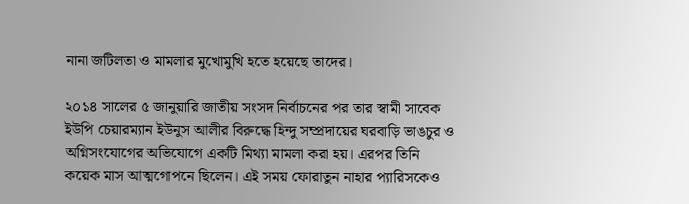নানা জটিলতা ও মামলার মুখোমুখি হতে হয়েছে তাদের।

২০১৪ সালের ৫ জানুয়ারি জাতীয় সংসদ নির্বাচনের পর তার স্বামী সাবেক ইউপি চেয়ারম্যান ইউনুস আলীর বিরুদ্ধে হিন্দু সম্প্রদায়ের ঘরবাড়ি ভাঙচুর ও অগ্নিসংযোগের অভিযোগে একটি মিথ্যা মামলা করা হয়। এরপর তিনি কয়েক মাস আত্মগোপনে ছিলেন। এই সময় ফোরাতুন নাহার প্যারিসকেও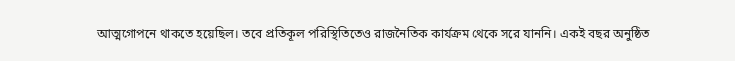আত্মগোপনে থাকতে হয়েছিল। তবে প্রতিকূল পরিস্থিতিতেও রাজনৈতিক কার্যক্রম থেকে সরে যাননি। একই বছর অনুষ্ঠিত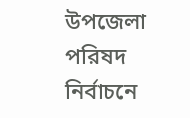উপজেলা পরিষদ নির্বাচনে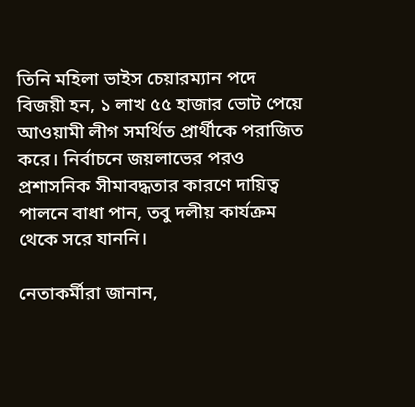তিনি মহিলা ভাইস চেয়ারম্যান পদে বিজয়ী হন, ১ লাখ ৫৫ হাজার ভোট পেয়ে আওয়ামী লীগ সমর্থিত প্রার্থীকে পরাজিত করে। নির্বাচনে জয়লাভের পরও প্রশাসনিক সীমাবদ্ধতার কারণে দায়িত্ব পালনে বাধা পান, তবু দলীয় কার্যক্রম থেকে সরে যাননি।

নেতাকর্মীরা জানান,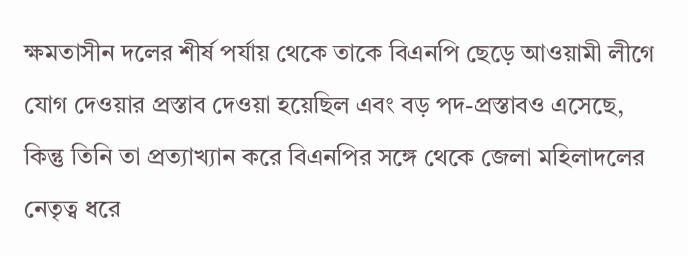ক্ষমতাসীন দলের শীর্ষ পর্যায় থেকে তাকে বিএনপি ছেড়ে আওয়ামী লীগে যোগ দেওয়ার প্রস্তাব দেওয়া হয়েছিল এবং বড় পদ-প্রস্তাবও এসেছে, কিন্তু তিনি তা প্রত্যাখ্যান করে বিএনপির সঙ্গে থেকে জেলা মহিলাদলের নেতৃত্ব ধরে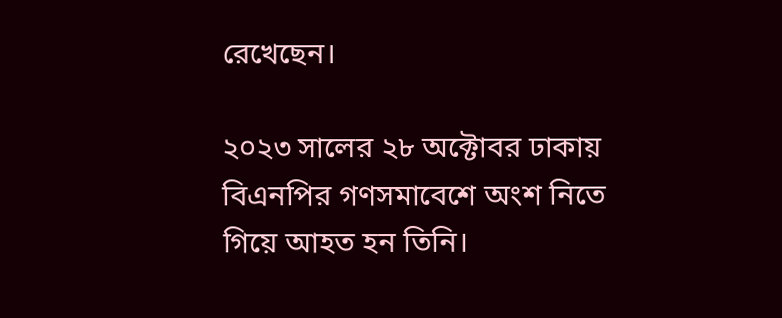রেখেছেন।

২০২৩ সালের ২৮ অক্টোবর ঢাকায় বিএনপির গণসমাবেশে অংশ নিতে গিয়ে আহত হন তিনি।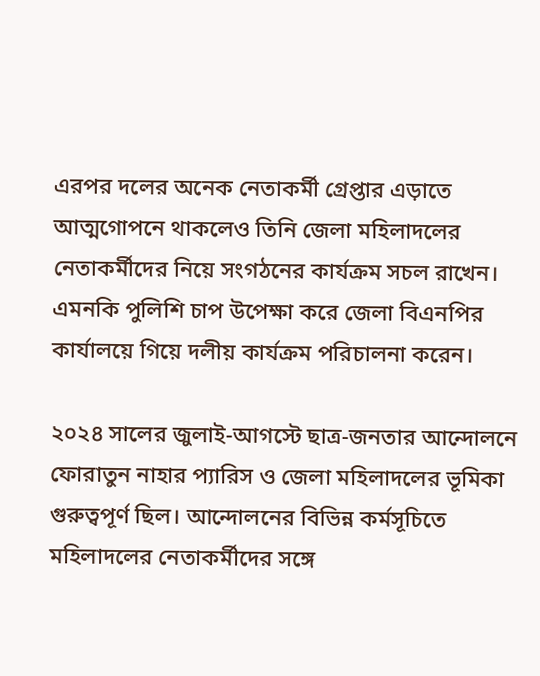এরপর দলের অনেক নেতাকর্মী গ্রেপ্তার এড়াতে আত্মগোপনে থাকলেও তিনি জেলা মহিলাদলের নেতাকর্মীদের নিয়ে সংগঠনের কার্যক্রম সচল রাখেন। এমনকি পুলিশি চাপ উপেক্ষা করে জেলা বিএনপির কার্যালয়ে গিয়ে দলীয় কার্যক্রম পরিচালনা করেন।

২০২৪ সালের জুলাই-আগস্টে ছাত্র-জনতার আন্দোলনে ফোরাতুন নাহার প্যারিস ও জেলা মহিলাদলের ভূমিকা গুরুত্বপূর্ণ ছিল। আন্দোলনের বিভিন্ন কর্মসূচিতে মহিলাদলের নেতাকর্মীদের সঙ্গে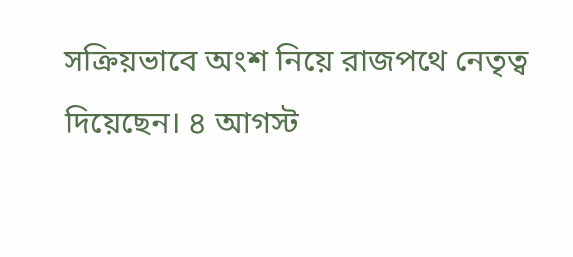সক্রিয়ভাবে অংশ নিয়ে রাজপথে নেতৃত্ব দিয়েছেন। ৪ আগস্ট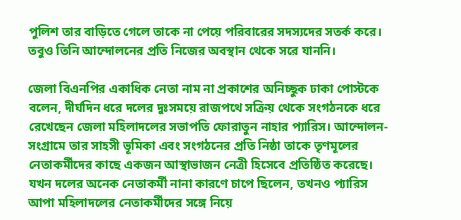পুলিশ তার বাড়িতে গেলে তাকে না পেয়ে পরিবারের সদস্যদের সতর্ক করে। তবুও তিনি আন্দোলনের প্রতি নিজের অবস্থান থেকে সরে যাননি।

জেলা বিএনপির একাধিক নেতা নাম না প্রকাশের অনিচ্ছুক ঢাকা পোস্টকে বলেন, দীর্ঘদিন ধরে দলের দুঃসময়ে রাজপথে সক্রিয় থেকে সংগঠনকে ধরে রেখেছেন জেলা মহিলাদলের সভাপতি ফোরাতুন নাহার প্যারিস। আন্দোলন-সংগ্রামে তার সাহসী ভূমিকা এবং সংগঠনের প্রতি নিষ্ঠা তাকে তৃণমূলের নেতাকর্মীদের কাছে একজন আস্থাভাজন নেত্রী হিসেবে প্রতিষ্ঠিত করেছে। যখন দলের অনেক নেতাকর্মী নানা কারণে চাপে ছিলেন, তখনও প্যারিস আপা মহিলাদলের নেতাকর্মীদের সঙ্গে নিয়ে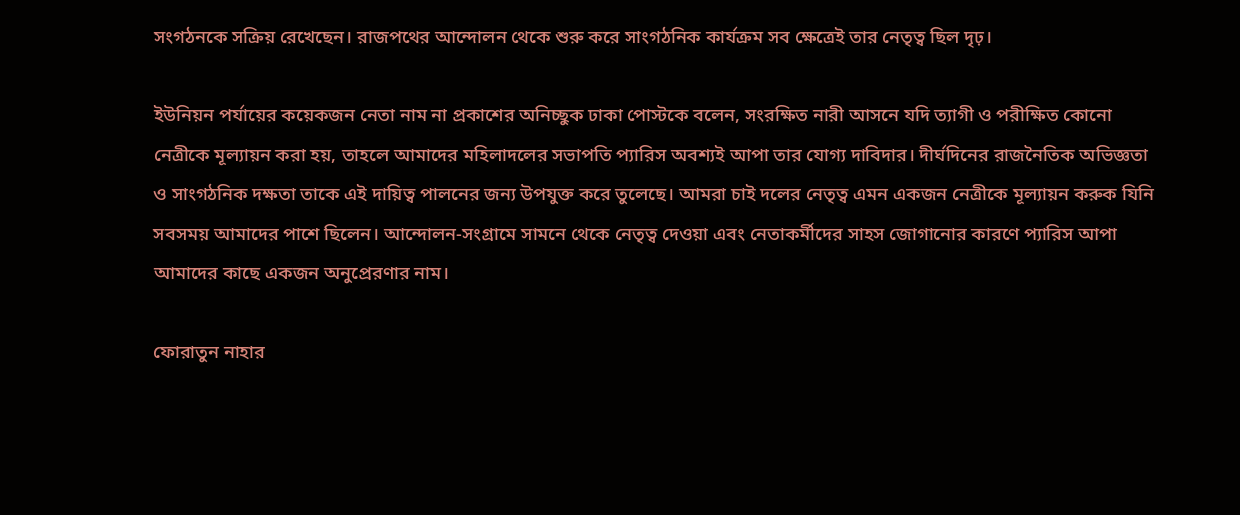সংগঠনকে সক্রিয় রেখেছেন। রাজপথের আন্দোলন থেকে শুরু করে সাংগঠনিক কার্যক্রম সব ক্ষেত্রেই তার নেতৃত্ব ছিল দৃঢ়।

ইউনিয়ন পর্যায়ের কয়েকজন নেতা নাম না প্রকাশের অনিচ্ছুক ঢাকা পোস্টকে বলেন, সংরক্ষিত নারী আসনে যদি ত্যাগী ও পরীক্ষিত কোনো নেত্রীকে মূল্যায়ন করা হয়, তাহলে আমাদের মহিলাদলের সভাপতি প্যারিস অবশ্যই আপা তার যোগ্য দাবিদার। দীর্ঘদিনের রাজনৈতিক অভিজ্ঞতা ও সাংগঠনিক দক্ষতা তাকে এই দায়িত্ব পালনের জন্য উপযুক্ত করে তুলেছে। আমরা চাই দলের নেতৃত্ব এমন একজন নেত্রীকে মূল্যায়ন করুক যিনি সবসময় আমাদের পাশে ছিলেন। আন্দোলন-সংগ্রামে সামনে থেকে নেতৃত্ব দেওয়া এবং নেতাকর্মীদের সাহস জোগানোর কারণে প্যারিস আপা আমাদের কাছে একজন অনুপ্রেরণার নাম।

ফোরাতুন নাহার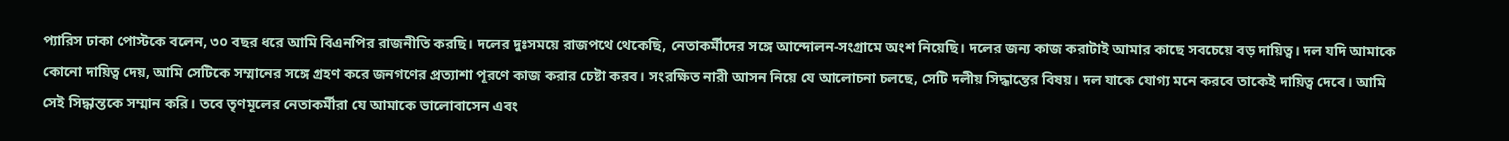প্যারিস ঢাকা পোস্টকে বলেন, ৩০ বছর ধরে আমি বিএনপির রাজনীতি করছি। দলের দুঃসময়ে রাজপথে থেকেছি, নেতাকর্মীদের সঙ্গে আন্দোলন-সংগ্রামে অংশ নিয়েছি। দলের জন্য কাজ করাটাই আমার কাছে সবচেয়ে বড় দায়িত্ব। দল যদি আমাকে কোনো দায়িত্ব দেয়, আমি সেটিকে সম্মানের সঙ্গে গ্রহণ করে জনগণের প্রত্যাশা পূরণে কাজ করার চেষ্টা করব। সংরক্ষিত নারী আসন নিয়ে যে আলোচনা চলছে, সেটি দলীয় সিদ্ধান্তের বিষয়। দল যাকে যোগ্য মনে করবে তাকেই দায়িত্ব দেবে। আমি সেই সিদ্ধান্তকে সম্মান করি। তবে তৃণমূলের নেতাকর্মীরা যে আমাকে ভালোবাসেন এবং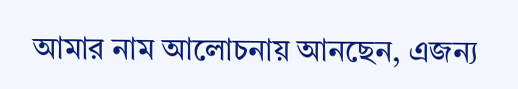আমার নাম আলোচনায় আনছেন, এজন্য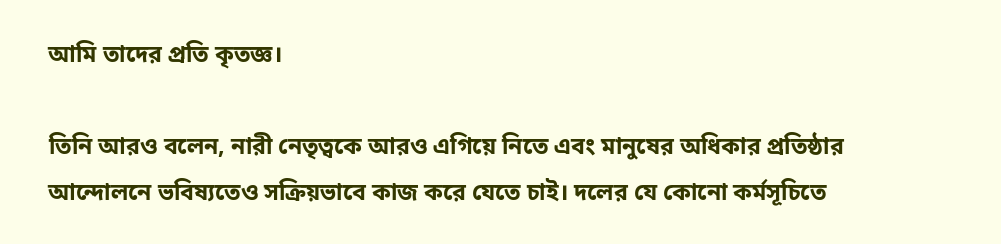আমি তাদের প্রতি কৃতজ্ঞ।

তিনি আরও বলেন, নারী নেতৃত্বকে আরও এগিয়ে নিতে এবং মানুষের অধিকার প্রতিষ্ঠার আন্দোলনে ভবিষ্যতেও সক্রিয়ভাবে কাজ করে যেতে চাই। দলের যে কোনো কর্মসূচিতে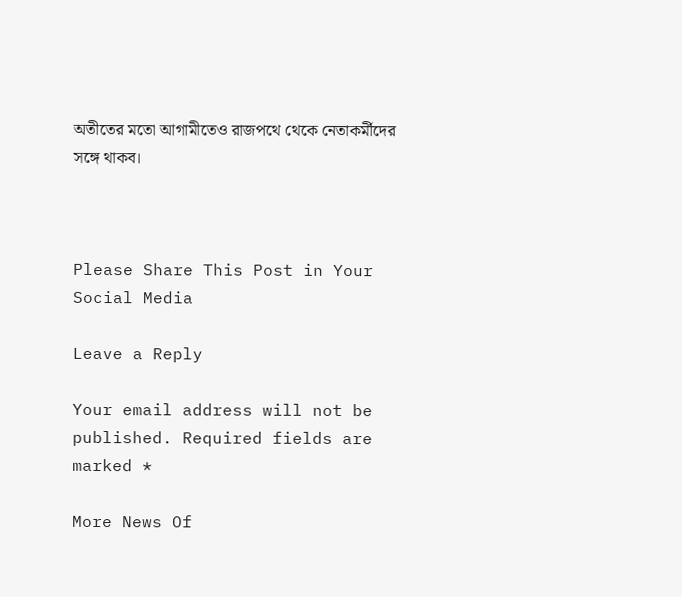অতীতের মতো আগামীতেও রাজপথে থেকে নেতাকর্মীদের সঙ্গে থাকব।



Please Share This Post in Your Social Media

Leave a Reply

Your email address will not be published. Required fields are marked *

More News Of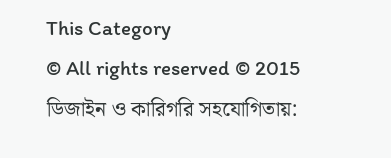This Category
© All rights reserved © 2015
ডিজাইন ও কারিগরি সহযোগিতায়: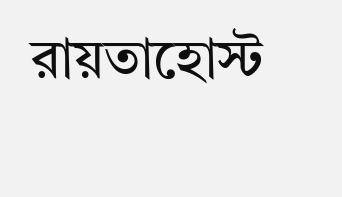রায়তাহোস্ট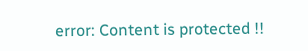error: Content is protected !!